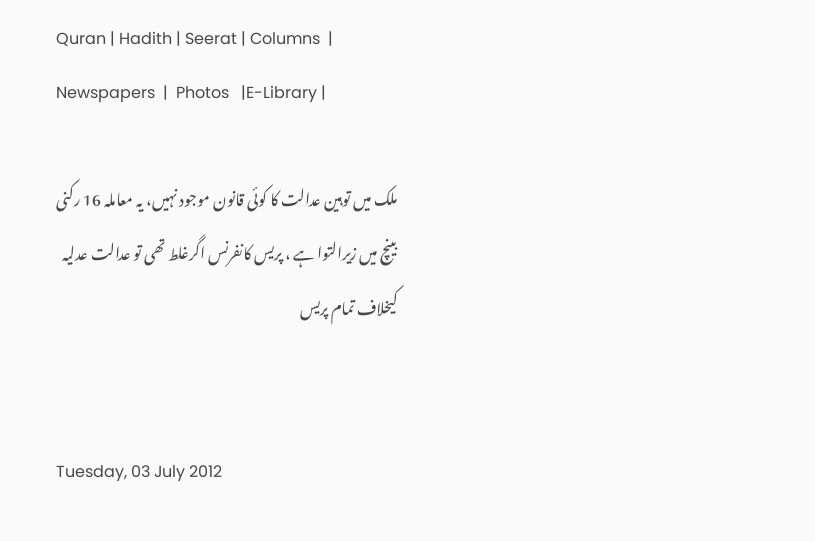Quran | Hadith | Seerat | Columns  | Newspapers  |  Photos   |E-Library |

ملک میں توہین عدالت کا کوئی قانون موجود نہیں، یہ معاملہ 16 رکنی بینچ میں زیرالتوا ہے ، پریس کانفرنس اگرغلط تھی تو عدالت عدلیہ کیخلاف تمام پریس


Tuesday, 03 July 2012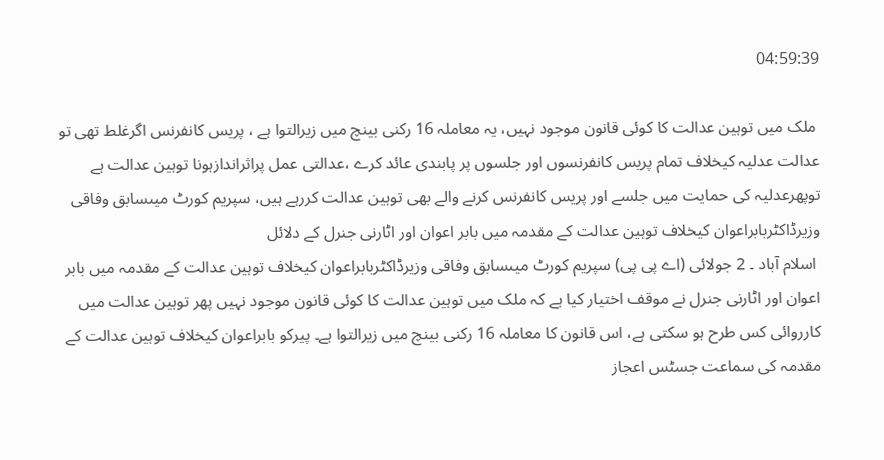04:59:39

 ملک میں توہین عدالت کا کوئی قانون موجود نہیں، یہ معاملہ 16 رکنی بینچ میں زیرالتوا ہے ، پریس کانفرنس اگرغلط تھی تو عدالت عدلیہ کیخلاف تمام پریس کانفرنسوں اور جلسوں پر پابندی عائد کرے ،عدالتی عمل پراثراندازہونا توہین عدالت ہے توپھرعدلیہ کی حمایت میں جلسے اور پریس کانفرنس کرنے والے بھی توہین عدالت کررہے ہیں، سپریم کورٹ میںسابق وفاقی وزیرڈاکٹربابراعوان کیخلاف توہین عدالت کے مقدمہ میں بابر اعوان اور اٹارنی جنرل کے دلائل
 اسلام آباد ۔ 2 جولائی (اے پی پی) سپریم کورٹ میںسابق وفاقی وزیرڈاکٹربابراعوان کیخلاف توہین عدالت کے مقدمہ میں بابر اعوان اور اٹارنی جنرل نے موقف اختیار کیا ہے کہ ملک میں توہین عدالت کا کوئی قانون موجود نہیں پھر توہین عدالت میں کارروائی کس طرح ہو سکتی ہے، اس قانون کا معاملہ 16 رکنی بینچ میں زیرالتوا ہے۔ پیرکو بابراعوان کیخلاف توہین عدالت کے مقدمہ کی سماعت جسٹس اعجاز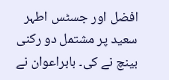افضل اور جسٹس اطہر سعید پر مشتمل دو رکنی بینچ نے کی۔ بابراعوان نے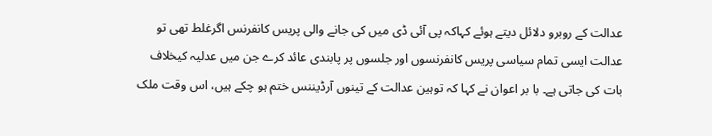عدالت کے روبرو دلائل دیتے ہوئے کہاکہ پی آئی ڈی میں کی جانے والی پریس کانفرنس اگرغلط تھی تو عدالت ایسی تمام سیاسی پریس کانفرنسوں اور جلسوں پر پابندی عائد کرے جن میں عدلیہ کیخلاف بات کی جاتی ہے۔ با بر اعوان نے کہا کہ توہین عدالت کے تینوں آرڈیننس ختم ہو چکے ہیں، اس وقت ملک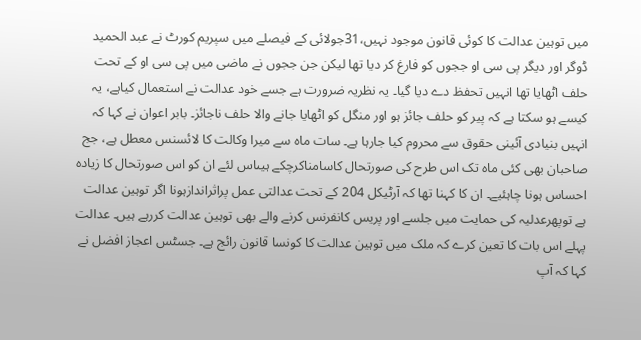میں توہین عدالت کا کوئی قانون موجود نہیں،31جولائی کے فیصلے میں سپریم کورٹ نے عبد الحمید ڈوگر اور دیگر پی سی او ججوں کو فارغ کر دیا تھا لیکن جن ججوں نے ماضی میں پی سی او کے تحت حلف اٹھایا تھا انہیں تحفظ دے دیا گیا۔ یہ نظریہ ضرورت ہے جسے خود عدالت نے استعمال کیاہے، یہ کیسے ہو سکتا ہے کہ پیر کو حلف جائز ہو اور منگل کو اٹھایا جانے والا حلف ناجائز۔ بابر اعوان نے کہا کہ انہیں بنیادی آئینی حقوق سے محروم کیا جارہا ہے۔ سات ماہ سے میرا وکالت کا لائسنس معطل ہے، جج صاحبان بھی کئی ماہ تک اس طرح کی صورتحال کاسامناکرچکے ہیںاس لئے ان کو اس صورتحال کا زیادہ احساس ہونا چاہئیے۔ ان کا کہنا تھا کہ آرٹیکل 204 کے تحت عدالتی عمل پراثراندازہونا اگر توہین عدالت ہے توپھرعدلیہ کی حمایت میں جلسے اور پریس کانفرنس کرنے والے بھی توہین عدالت کررہے ہیں۔ عدالت پہلے اس بات کا تعین کرے کہ ملک میں توہین عدالت کا کونسا قانون رائج ہے۔ جسٹس اعجاز افضل نے کہا کہ آپ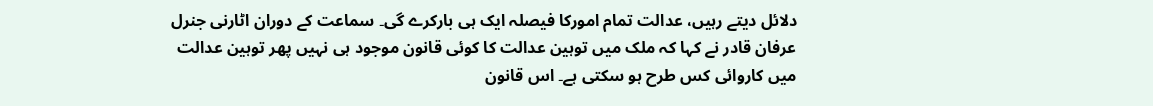دلائل دیتے رہیں، عدالت تمام امورکا فیصلہ ایک ہی بارکرے گی۔ سماعت کے دوران اٹارنی جنرل عرفان قادر نے کہا کہ ملک میں توہین عدالت کا کوئی قانون موجود ہی نہیں پھر توہین عدالت میں کاروائی کس طرح ہو سکتی ہے۔ اس قانون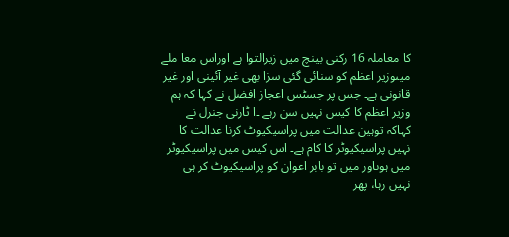کا معاملہ 16 رکنی بینچ میں زیرالتوا ہے اوراس معا ملے میںوزیر اعظم کو سنائی گئی سزا بھی غیر آئینی اور غیر قانونی ہے۔ جس پر جسٹس اعجاز افضل نے کہا کہ ہم وزیر اعظم کا کیس نہیں سن رہے ۔ا ٹارنی جنرل نے کہاکہ توہین عدالت میں پراسیکیوٹ کرنا عدالت کا نہیں پراسیکیوٹر کا کام ہے۔ اس کیس میں پراسیکیوٹر میں ہوںاور میں تو بابر اعوان کو پراسیکیوٹ کر ہی نہیں رہا، پھر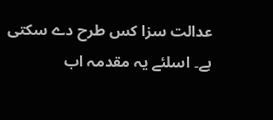عدالت سزا کس طرح دے سکتی ہے۔ اسلئے یہ مقدمہ اب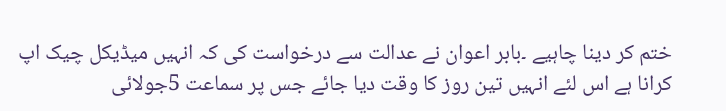ختم کر دینا چاہیے ۔بابر اعوان نے عدالت سے درخواست کی کہ انہیں میڈیکل چیک اپ کرانا ہے اس لئے انہیں تین روز کا وقت دیا جائے جس پر سماعت 5جولائی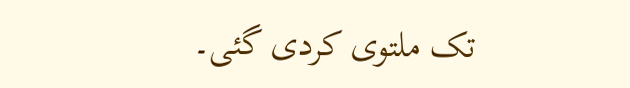تک ملتوی کردی گئی۔